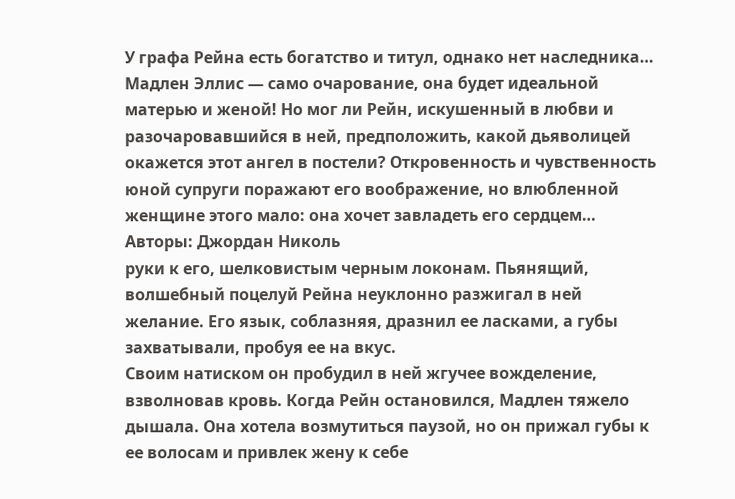У графа Рейна есть богатство и титул, однако нет наследника… Мадлен Эллис — само очарование, она будет идеальной матерью и женой! Но мог ли Рейн, искушенный в любви и разочаровавшийся в ней, предположить, какой дьяволицей окажется этот ангел в постели? Откровенность и чувственность юной супруги поражают его воображение, но влюбленной женщине этого мало: она хочет завладеть его сердцем…
Авторы: Джордан Николь
руки к его, шелковистым черным локонам. Пьянящий, волшебный поцелуй Рейна неуклонно разжигал в ней желание. Его язык, соблазняя, дразнил ее ласками, а губы захватывали, пробуя ее на вкус.
Своим натиском он пробудил в ней жгучее вожделение, взволновав кровь. Когда Рейн остановился, Мадлен тяжело дышала. Она хотела возмутиться паузой, но он прижал губы к ее волосам и привлек жену к себе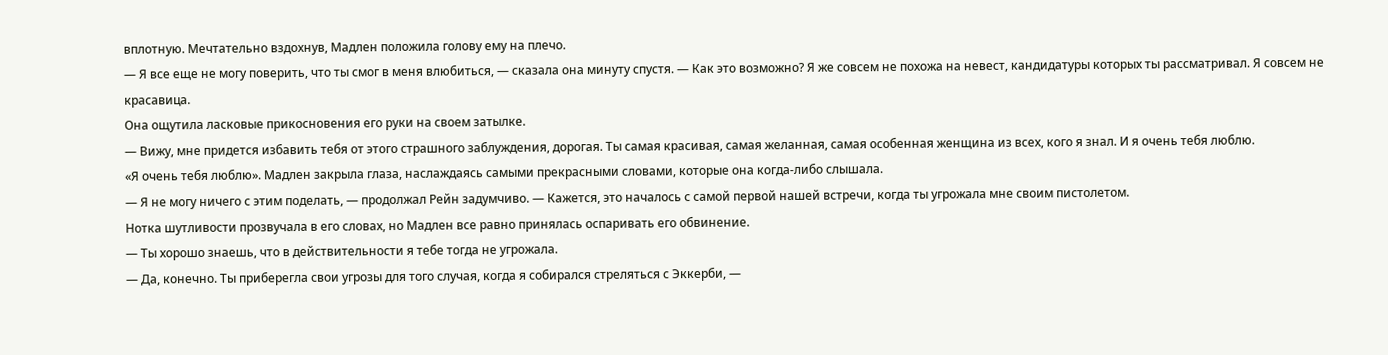вплотную. Мечтательно вздохнув, Мадлен положила голову ему на плечо.
— Я все еще не могу поверить, что ты смог в меня влюбиться, — сказала она минуту спустя. — Как это возможно? Я же совсем не похожа на невест, кандидатуры которых ты рассматривал. Я совсем не красавица.
Она ощутила ласковые прикосновения его руки на своем затылке.
— Вижу, мне придется избавить тебя от этого страшного заблуждения, дорогая. Ты самая красивая, самая желанная, самая особенная женщина из всех, кого я знал. И я очень тебя люблю.
«Я очень тебя люблю». Мадлен закрыла глаза, наслаждаясь самыми прекрасными словами, которые она когда-либо слышала.
— Я не могу ничего с этим поделать, — продолжал Рейн задумчиво. — Кажется, это началось с самой первой нашей встречи, когда ты угрожала мне своим пистолетом.
Нотка шутливости прозвучала в его словах, но Мадлен все равно принялась оспаривать его обвинение.
— Ты хорошо знаешь, что в действительности я тебе тогда не угрожала.
— Да, конечно. Ты приберегла свои угрозы для того случая, когда я собирался стреляться с Эккерби, —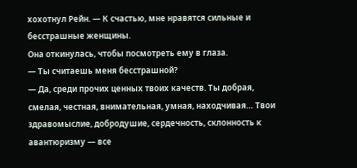хохотнул Рейн. — К счастью, мне нравятся сильные и бесстрашные женщины.
Она откинулась, чтобы посмотреть ему в глаза.
— Ты считаешь меня бесстрашной?
— Да, среди прочих ценных твоих качеств. Ты добрая, смелая, честная, внимательная, умная, находчивая… Твои здравомыслие, добродушие, сердечность, склонность к авантюризму — все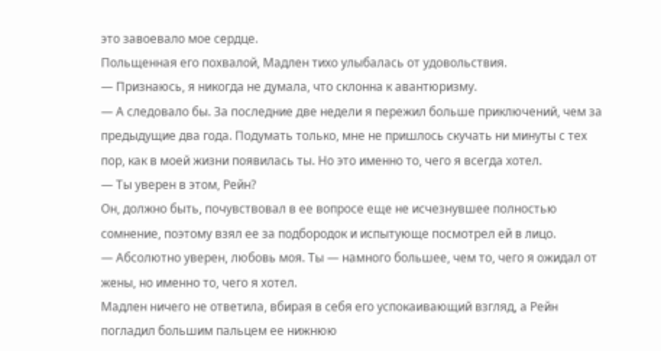это завоевало мое сердце.
Польщенная его похвалой, Мадлен тихо улыбалась от удовольствия.
— Признаюсь, я никогда не думала, что склонна к авантюризму.
— А следовало бы. За последние две недели я пережил больше приключений, чем за предыдущие два года. Подумать только, мне не пришлось скучать ни минуты с тех пор, как в моей жизни появилась ты. Но это именно то, чего я всегда хотел.
— Ты уверен в этом, Рейн?
Он, должно быть, почувствовал в ее вопросе еще не исчезнувшее полностью сомнение, поэтому взял ее за подбородок и испытующе посмотрел ей в лицо.
— Абсолютно уверен, любовь моя. Ты — намного большее, чем то, чего я ожидал от жены, но именно то, чего я хотел.
Мадлен ничего не ответила, вбирая в себя его успокаивающий взгляд, а Рейн погладил большим пальцем ее нижнюю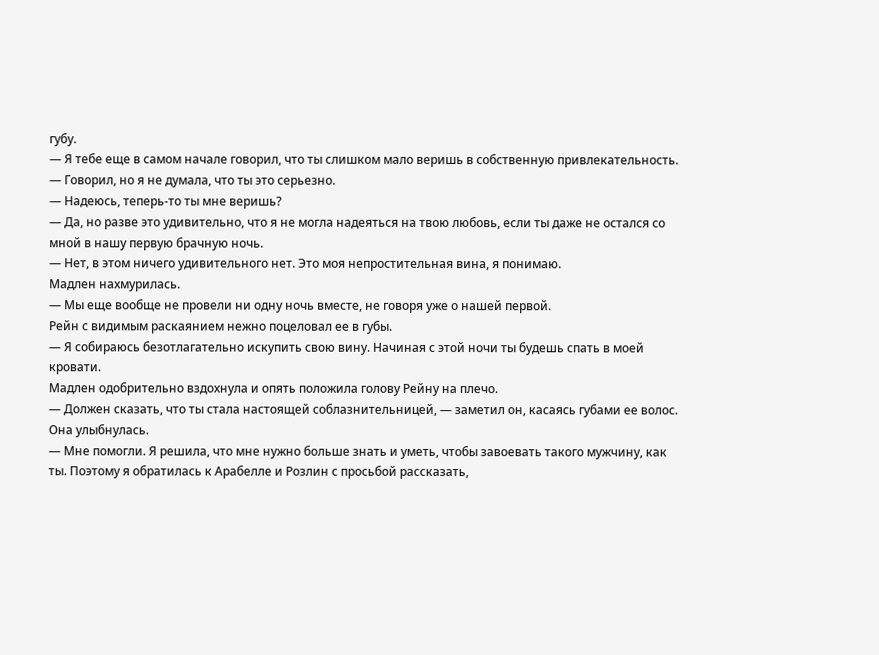губу.
— Я тебе еще в самом начале говорил, что ты слишком мало веришь в собственную привлекательность.
— Говорил, но я не думала, что ты это серьезно.
— Надеюсь, теперь-то ты мне веришь?
— Да, но разве это удивительно, что я не могла надеяться на твою любовь, если ты даже не остался со мной в нашу первую брачную ночь.
— Нет, в этом ничего удивительного нет. Это моя непростительная вина, я понимаю.
Мадлен нахмурилась.
— Мы еще вообще не провели ни одну ночь вместе, не говоря уже о нашей первой.
Рейн с видимым раскаянием нежно поцеловал ее в губы.
— Я собираюсь безотлагательно искупить свою вину. Начиная с этой ночи ты будешь спать в моей кровати.
Мадлен одобрительно вздохнула и опять положила голову Рейну на плечо.
— Должен сказать, что ты стала настоящей соблазнительницей, — заметил он, касаясь губами ее волос.
Она улыбнулась.
— Мне помогли. Я решила, что мне нужно больше знать и уметь, чтобы завоевать такого мужчину, как ты. Поэтому я обратилась к Арабелле и Розлин с просьбой рассказать,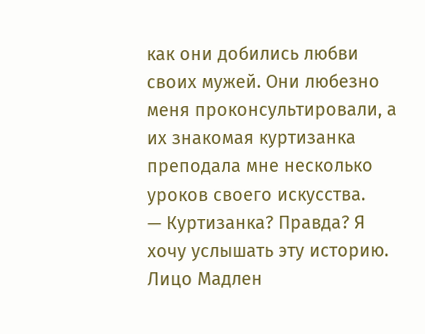как они добились любви своих мужей. Они любезно меня проконсультировали, а их знакомая куртизанка преподала мне несколько уроков своего искусства.
— Куртизанка? Правда? Я хочу услышать эту историю.
Лицо Мадлен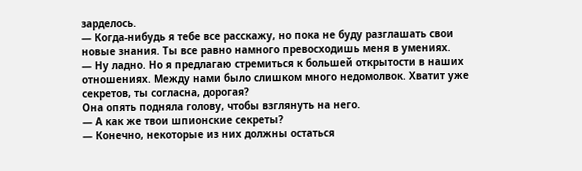зарделось.
— Когда-нибудь я тебе все расскажу, но пока не буду разглашать свои новые знания. Ты все равно намного превосходишь меня в умениях.
— Ну ладно. Но я предлагаю стремиться к большей открытости в наших отношениях. Между нами было слишком много недомолвок. Хватит уже секретов, ты согласна, дорогая?
Она опять подняла голову, чтобы взглянуть на него.
— А как же твои шпионские секреты?
— Конечно, некоторые из них должны остаться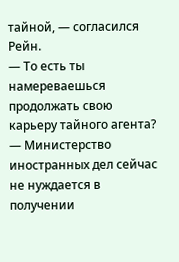тайной, — согласился Рейн.
— То есть ты намереваешься продолжать свою карьеру тайного агента?
— Министерство иностранных дел сейчас не нуждается в получении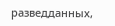разведданных,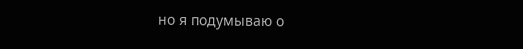но я подумываю о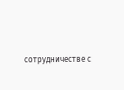сотрудничестве с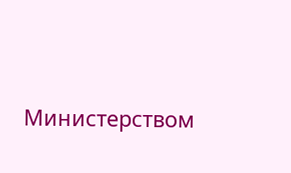Министерством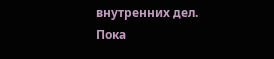внутренних дел. Пока